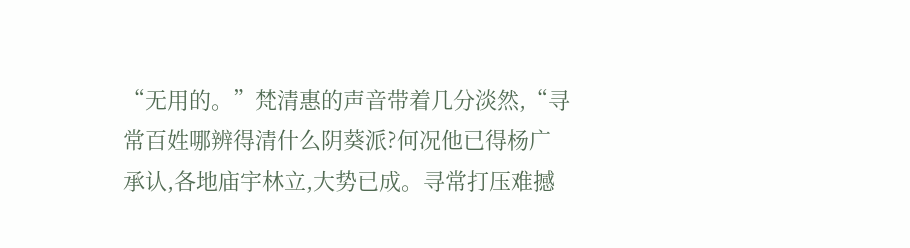“无用的。”梵清惠的声音带着几分淡然,“寻常百姓哪辨得清什么阴葵派?何况他已得杨广承认,各地庙宇林立,大势已成。寻常打压难撼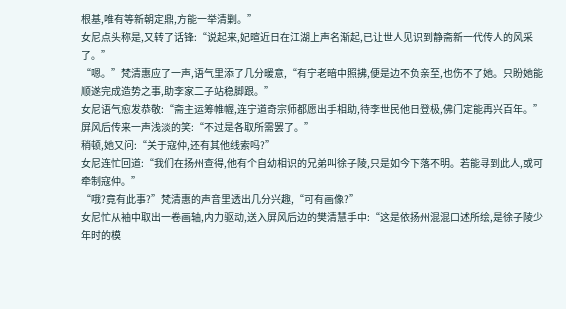根基,唯有等新朝定鼎,方能一举清剿。”
女尼点头称是,又转了话锋:“说起来,妃暄近日在江湖上声名渐起,已让世人见识到静斋新一代传人的风采了。”
“嗯。”梵清惠应了一声,语气里添了几分暖意,“有宁老暗中照拂,便是边不负亲至,也伤不了她。只盼她能顺遂完成造势之事,助李家二子站稳脚跟。”
女尼语气愈发恭敬:“斋主运筹帷幄,连宁道奇宗师都愿出手相助,待李世民他日登极,佛门定能再兴百年。”
屏风后传来一声浅淡的笑:“不过是各取所需罢了。”
稍顿,她又问:“关于寇仲,还有其他线索吗?”
女尼连忙回道:“我们在扬州查得,他有个自幼相识的兄弟叫徐子陵,只是如今下落不明。若能寻到此人,或可牵制寇仲。”
“哦?竟有此事?”梵清惠的声音里透出几分兴趣,“可有画像?”
女尼忙从袖中取出一卷画轴,内力驱动,送入屏风后边的樊清慧手中:“这是依扬州混混口述所绘,是徐子陵少年时的模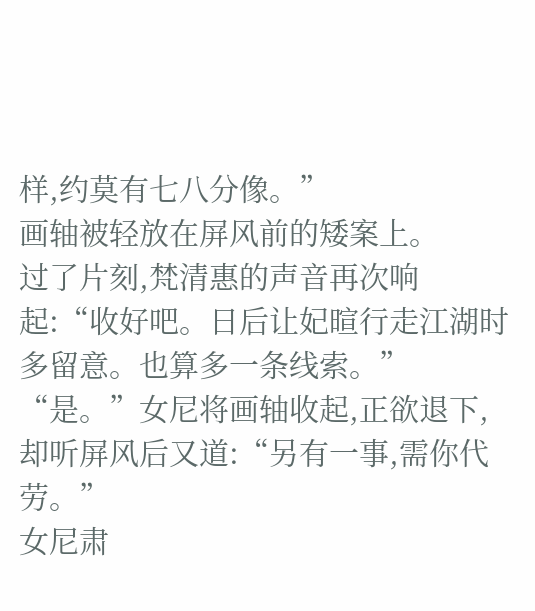样,约莫有七八分像。”
画轴被轻放在屏风前的矮案上。
过了片刻,梵清惠的声音再次响起:“收好吧。日后让妃暄行走江湖时多留意。也算多一条线索。”
“是。”女尼将画轴收起,正欲退下,却听屏风后又道:“另有一事,需你代劳。”
女尼肃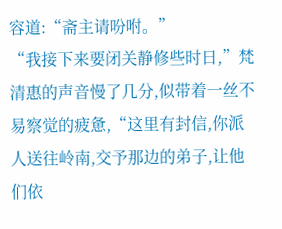容道:“斋主请吩咐。”
“我接下来要闭关静修些时日,”梵清惠的声音慢了几分,似带着一丝不易察觉的疲惫,“这里有封信,你派人送往岭南,交予那边的弟子,让他们依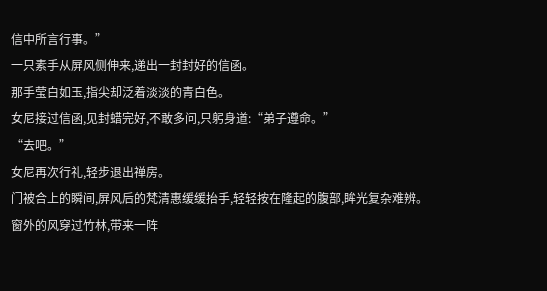信中所言行事。”
一只素手从屏风侧伸来,递出一封封好的信函。
那手莹白如玉,指尖却泛着淡淡的青白色。
女尼接过信函,见封蜡完好,不敢多问,只躬身道:“弟子遵命。”
“去吧。”
女尼再次行礼,轻步退出禅房。
门被合上的瞬间,屏风后的梵清惠缓缓抬手,轻轻按在隆起的腹部,眸光复杂难辨。
窗外的风穿过竹林,带来一阵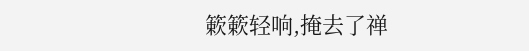簌簌轻响,掩去了禅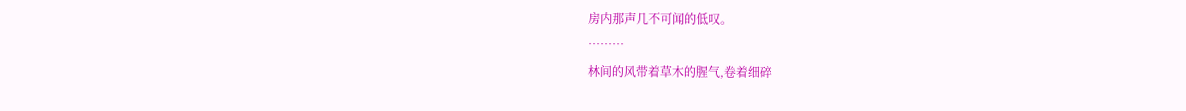房内那声几不可闻的低叹。
………
林间的风带着草木的腥气,卷着细碎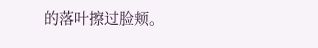的落叶擦过脸颊。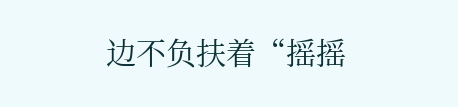边不负扶着“摇摇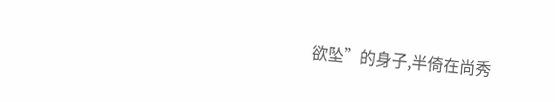欲坠”的身子,半倚在尚秀